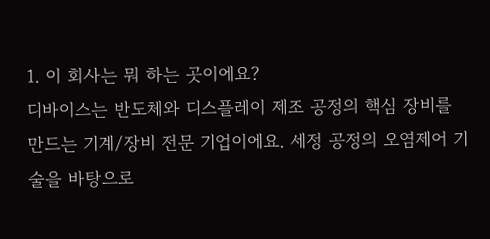1. 이 회사는 뭐 하는 곳이에요?
디바이스는 반도체와 디스플레이 제조 공정의 핵심 장비를 만드는 기계/장비 전문 기업이에요. 세정 공정의 오염제어 기술을 바탕으로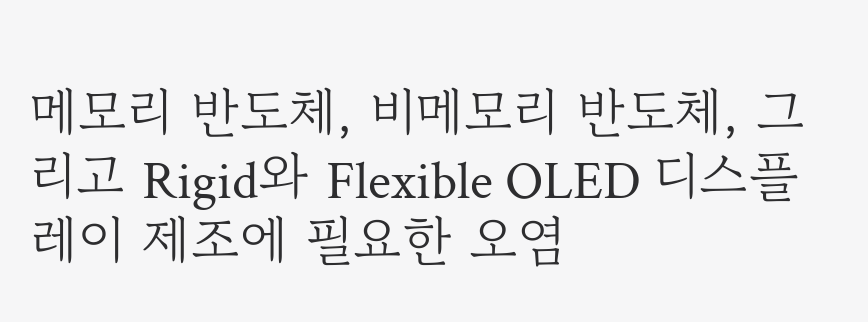메모리 반도체, 비메모리 반도체, 그리고 Rigid와 Flexible OLED 디스플레이 제조에 필요한 오염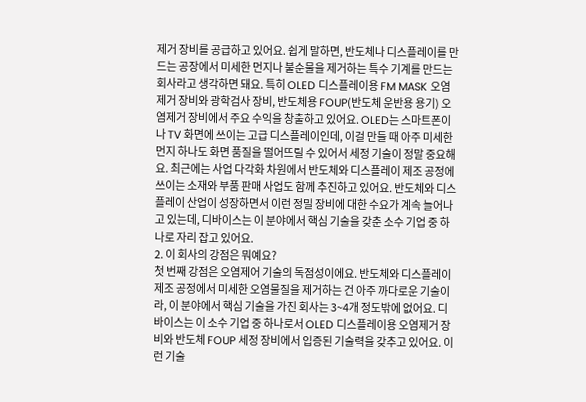제거 장비를 공급하고 있어요. 쉽게 말하면, 반도체나 디스플레이를 만드는 공장에서 미세한 먼지나 불순물을 제거하는 특수 기계를 만드는 회사라고 생각하면 돼요. 특히 OLED 디스플레이용 FM MASK 오염제거 장비와 광학검사 장비, 반도체용 FOUP(반도체 운반용 용기) 오염제거 장비에서 주요 수익을 창출하고 있어요. OLED는 스마트폰이나 TV 화면에 쓰이는 고급 디스플레이인데, 이걸 만들 때 아주 미세한 먼지 하나도 화면 품질을 떨어뜨릴 수 있어서 세정 기술이 정말 중요해요. 최근에는 사업 다각화 차원에서 반도체와 디스플레이 제조 공정에 쓰이는 소재와 부품 판매 사업도 함께 추진하고 있어요. 반도체와 디스플레이 산업이 성장하면서 이런 정밀 장비에 대한 수요가 계속 늘어나고 있는데, 디바이스는 이 분야에서 핵심 기술을 갖춘 소수 기업 중 하나로 자리 잡고 있어요.
2. 이 회사의 강점은 뭐예요?
첫 번째 강점은 오염제어 기술의 독점성이에요. 반도체와 디스플레이 제조 공정에서 미세한 오염물질을 제거하는 건 아주 까다로운 기술이라, 이 분야에서 핵심 기술을 가진 회사는 3~4개 정도밖에 없어요. 디바이스는 이 소수 기업 중 하나로서 OLED 디스플레이용 오염제거 장비와 반도체 FOUP 세정 장비에서 입증된 기술력을 갖추고 있어요. 이런 기술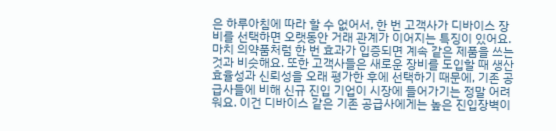은 하루아침에 따라 할 수 없어서, 한 번 고객사가 디바이스 장비를 선택하면 오랫동안 거래 관계가 이어지는 특징이 있어요. 마치 의약품처럼 한 번 효과가 입증되면 계속 같은 제품을 쓰는 것과 비슷해요. 또한 고객사들은 새로운 장비를 도입할 때 생산 효율성과 신뢰성을 오래 평가한 후에 선택하기 때문에, 기존 공급사들에 비해 신규 진입 기업이 시장에 들어가기는 정말 어려워요. 이건 디바이스 같은 기존 공급사에게는 높은 진입장벽이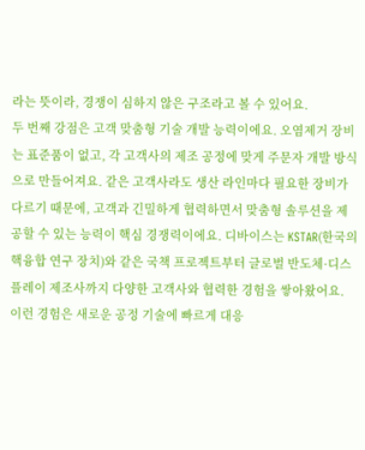라는 뜻이라, 경쟁이 심하지 않은 구조라고 볼 수 있어요.
두 번째 강점은 고객 맞춤형 기술 개발 능력이에요. 오염제거 장비는 표준품이 없고, 각 고객사의 제조 공정에 맞게 주문자 개발 방식으로 만들어져요. 같은 고객사라도 생산 라인마다 필요한 장비가 다르기 때문에, 고객과 긴밀하게 협력하면서 맞춤형 솔루션을 제공할 수 있는 능력이 핵심 경쟁력이에요. 디바이스는 KSTAR(한국의 핵융합 연구 장치)와 같은 국책 프로젝트부터 글로벌 반도체·디스플레이 제조사까지 다양한 고객사와 협력한 경험을 쌓아왔어요. 이런 경험은 새로운 공정 기술에 빠르게 대응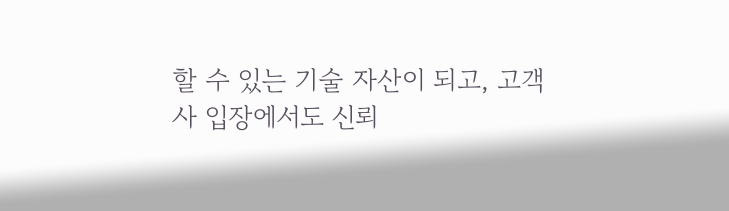할 수 있는 기술 자산이 되고, 고객사 입장에서도 신뢰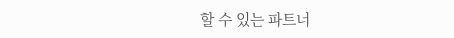할 수 있는 파트너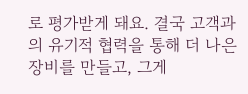로 평가받게 돼요. 결국 고객과의 유기적 협력을 통해 더 나은 장비를 만들고, 그게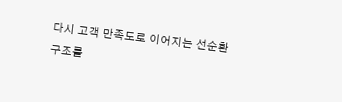다시 고객 만족도로 이어지는 선순환 구조를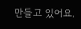만들고 있어요.